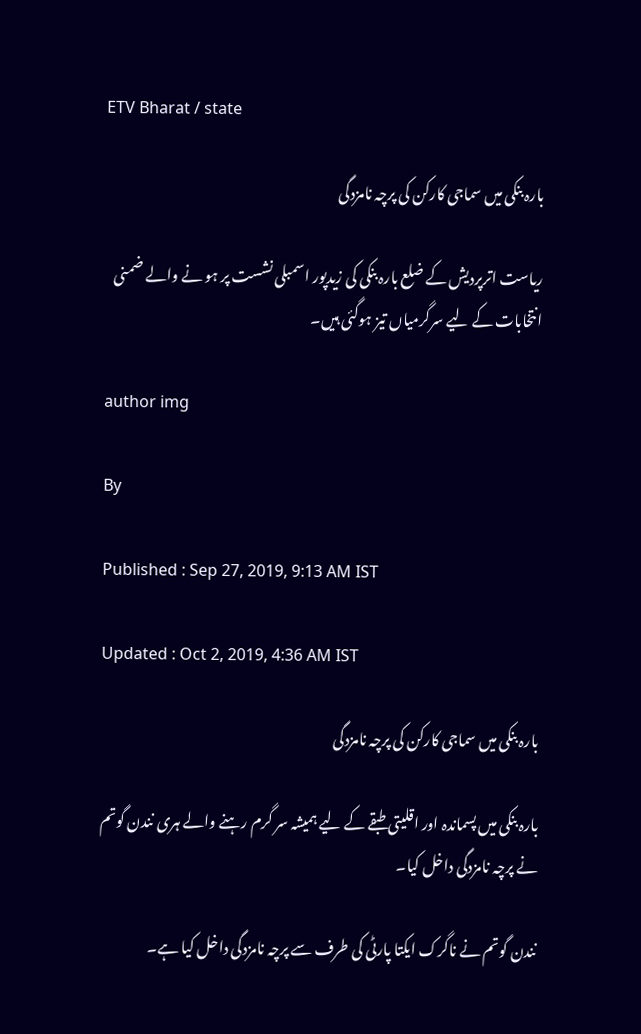ETV Bharat / state

بارہ بنکی میں سماجی کارکن کی پرچہ نامزدگی

ریاست اترپردیش کے ضلع بارہ بنکی کی زیدپور اسمبلی نشست پر ہو نے والے ضمنی انتخابات کے لیے سرگرمیاں تیز ہوگئی ہیں۔

author img

By

Published : Sep 27, 2019, 9:13 AM IST

Updated : Oct 2, 2019, 4:36 AM IST

بارہ بنکی میں سماجی کارکن کی پرچہ نامزدگی

بارہ بنکی میں پسماندہ اور اقلیتی طبقے کے لیے ہمیشہ سر گرم رہنے والے ہری نندن گوتم نے پرچہ نامزدگی داخل کیا۔

نندن گوتم نے ناگرک ایکتا پارٹی کی طرف سے پرچہ نامزدگی داخل کیا ہے۔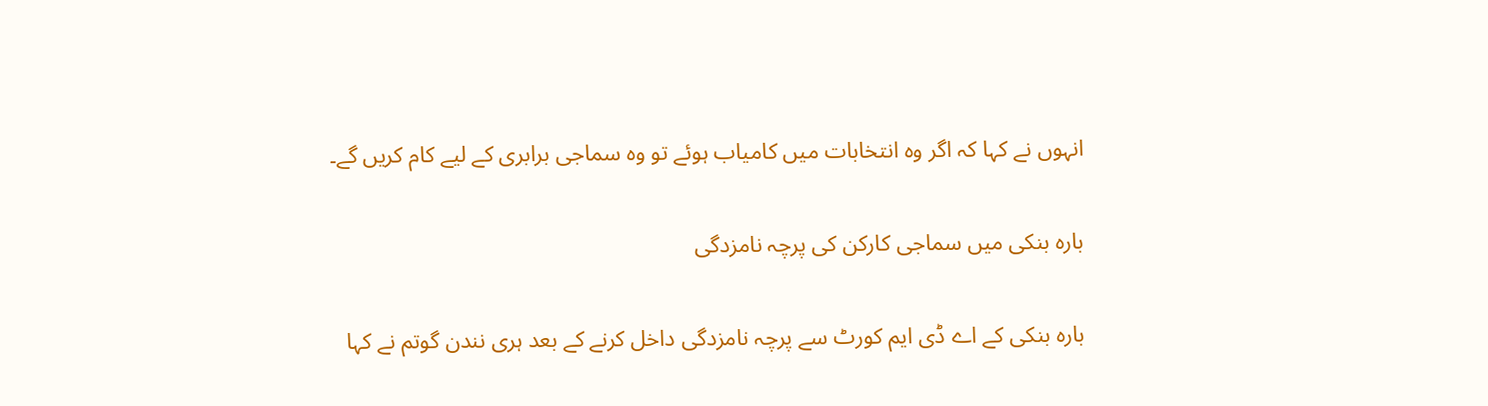انہوں نے کہا کہ اگر وہ انتخابات میں کامیاب ہوئے تو وہ سماجی برابری کے لیے کام کریں گے۔

بارہ بنکی میں سماجی کارکن کی پرچہ نامزدگی

بارہ بنکی کے اے ڈی ایم کورٹ سے پرچہ نامزدگی داخل کرنے کے بعد ہری نندن گوتم نے کہا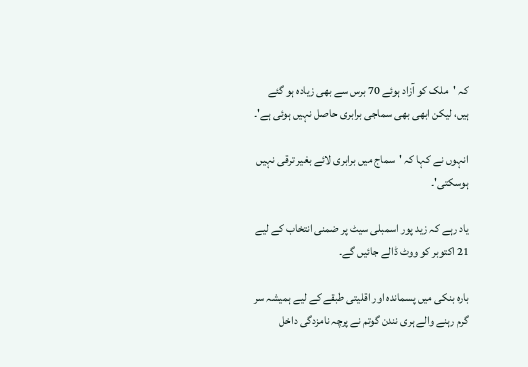کہ 'ملک کو آزاد ہوئے 70 برس سے بھی زیادہ ہو گئے ہیں، لیکن ابھی بھی سماجی برابری حاصل نہیں ہوئی ہے'۔

انہوں نے کہا کہ 'سماج میں برابری لائے بغیر ترقی نہیں ہوسکتی'۔

یاد رہے کہ زید پور اسمبلی سیٹ پر ضمنی انتخاب کے لیے 21 اکتوبر کو ووٹ ڈالے جائیں گے۔

بارہ بنکی میں پسماندہ اور اقلیتی طبقے کے لیے ہمیشہ سر گرم رہنے والے ہری نندن گوتم نے پرچہ نامزدگی داخل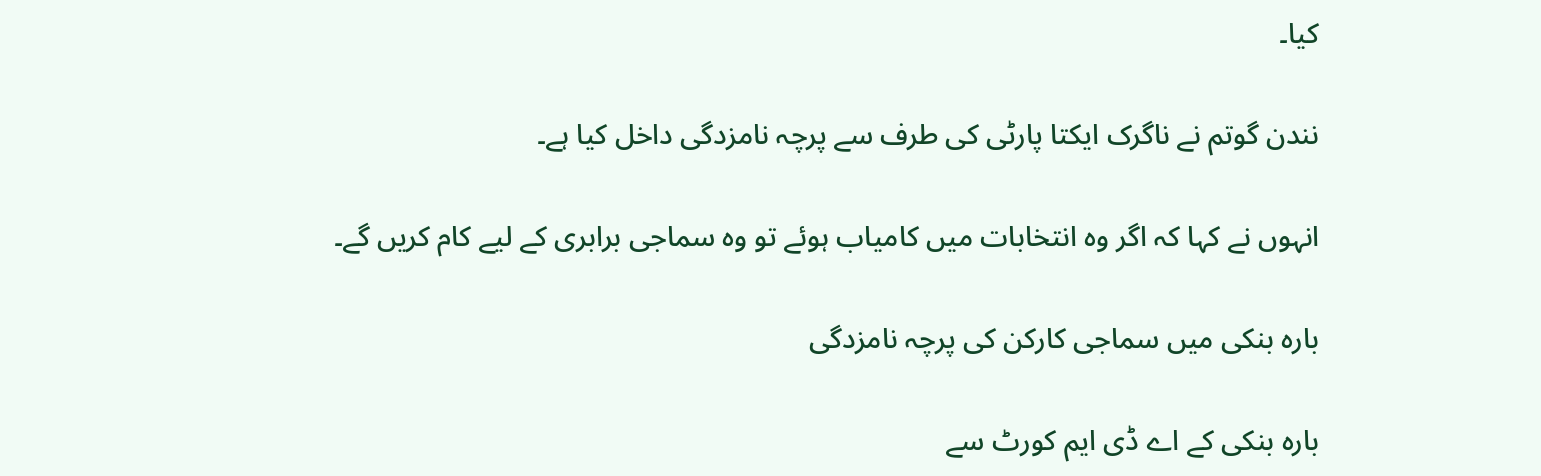کیا۔

نندن گوتم نے ناگرک ایکتا پارٹی کی طرف سے پرچہ نامزدگی داخل کیا ہے۔

انہوں نے کہا کہ اگر وہ انتخابات میں کامیاب ہوئے تو وہ سماجی برابری کے لیے کام کریں گے۔

بارہ بنکی میں سماجی کارکن کی پرچہ نامزدگی

بارہ بنکی کے اے ڈی ایم کورٹ سے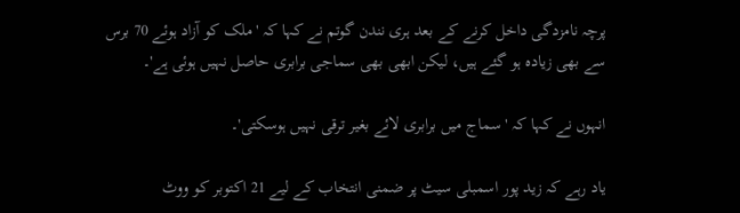پرچہ نامزدگی داخل کرنے کے بعد ہری نندن گوتم نے کہا کہ 'ملک کو آزاد ہوئے 70 برس سے بھی زیادہ ہو گئے ہیں، لیکن ابھی بھی سماجی برابری حاصل نہیں ہوئی ہے'۔

انہوں نے کہا کہ 'سماج میں برابری لائے بغیر ترقی نہیں ہوسکتی'۔

یاد رہے کہ زید پور اسمبلی سیٹ پر ضمنی انتخاب کے لیے 21 اکتوبر کو ووٹ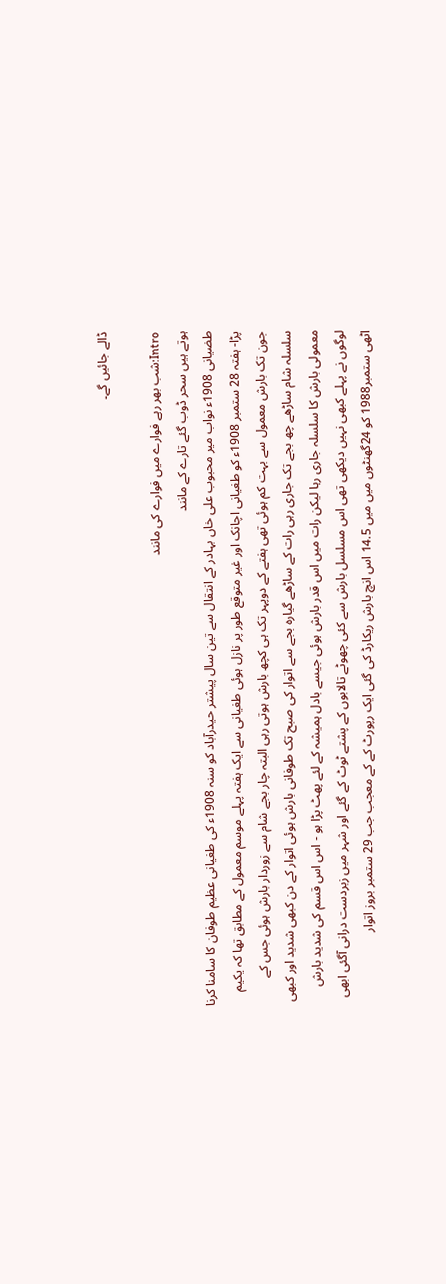ڈالے جائیں گے۔

Intro:شب بھر رہے فوارے میں فوارے کی مانند
ہوتے ہیں سحر ڈوب گئے تارے کے مانند
طضیانی 1908ء نواب میر محبوب علی خاں بہادر کے انتقال سے تین سال پیشتر حیدرآباد کو سنہ 1908ء کی طغیانی عظیم طوفان کا سامنا کرنا پڑا- ہفتہ 28 ستمبر 1908ء کو طغیانی اچانک اور غیر متوقع طور پر نازل ہوئی طغیانی سے ایک ہفتہ پہلے موسم معمول کے مطابق تھا کہ یکیم جون تک بارش معمول سے بہت کم ہوئی تھی ہفتے کے دوپہر تک ہی کچھ بارش ہوتی رہی البتہ چار بجے شام سے زوردار بارش ہوئی جس کے سلسلہ شام ساڑھے چھ بجے تک جاری رہی رات کے ساڑھے گیارہ بجے سے اتوار کی صبح تک طوفانی بارش ہوئی اتوار کے دن کبھی شدید اور کبھی معمولی بارش کا سلسلہ جاری رہا لیکن رات میں اس قدر بارش ہوئی جیسے بادل ہمیشہ کے لئے پھٹ پڑا ہو - اس اس قسم کی شدید بارش لوگوں نے پہلے کبھی نہیں دیکھی تھی اس مسلسل بارش سے کئی چھوٹے تالابوں کے پشتے ٹوٹ کے گئے اور شہر میں زبردست درانی آگئی ابھی اٹھی ستمبر1988 کو 24گھنٹوں میں میں 14.5 اس انچ بارش ریکارڈ کی گئی ایک رپورٹ کے کے معجب جب 29 ستمبر بروز اتوار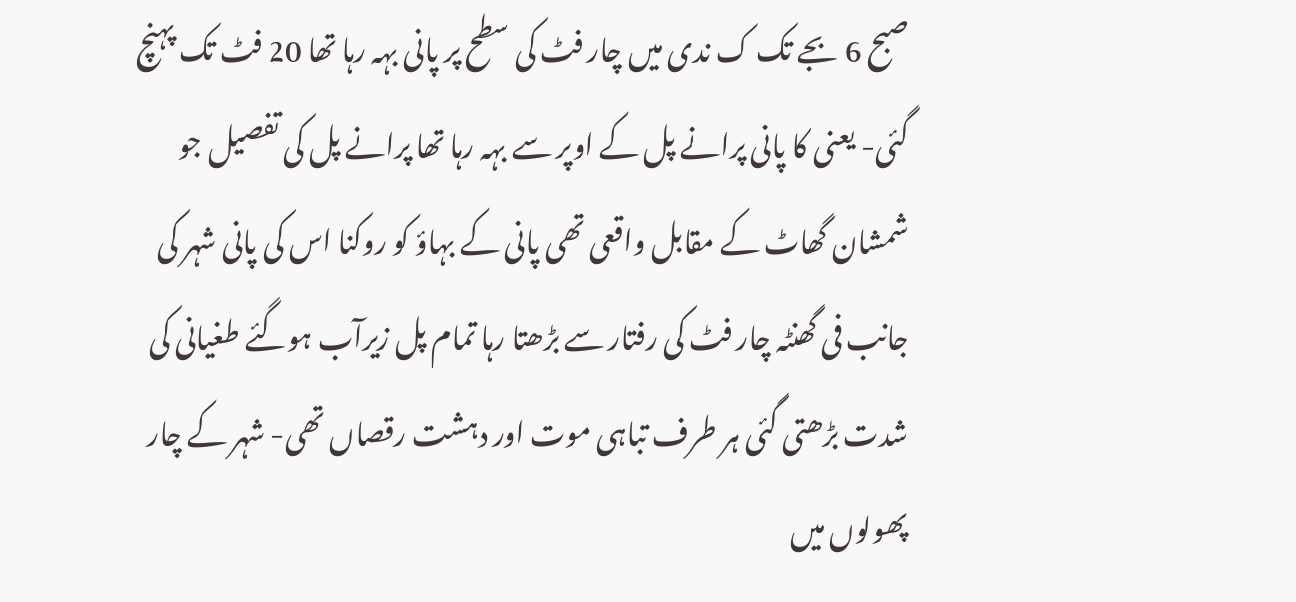صبح 6 بجے تک ک ندی میں چار فٹ کی سطح پر پانی بہہ رہا تھا 20 فٹ تک پہنچ گئی- یعنی کا پانی پرانے پل کے اوپر سے بہہ رہا تھا پرانے پل کی تفصیل جو شمشان گھاٹ کے مقابل واقعی تھی پانی کے بہاؤ کو روکنا اس کی پانی شہر کی جانب فی گھنٹہ چار فٹ کی رفتار سے بڑھتا رہا تمام پل زیرآب ہوگئے طغیانی کی شدت بڑھتی گئی ہر طرف تباہی موت اور دہشت رقصاں تھی- شہر کے چار پھولوں میں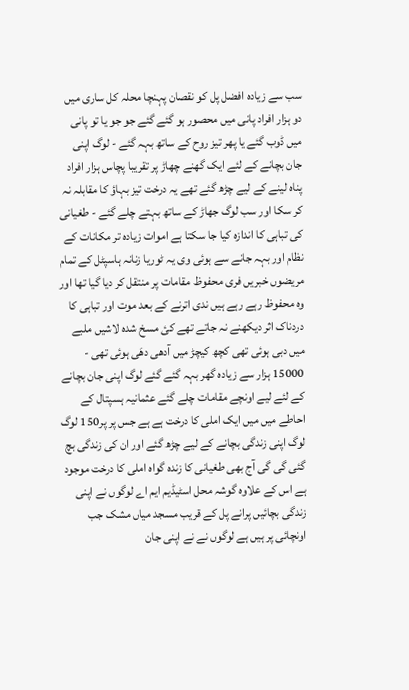سب سے زیادہ افضل پل کو نقصان پہنچا محلہ کل ساری میں دو ہزار افراد پانی میں محصور ہو گئے گئے جو جو یا تو پانی میں ڈوب گئے یا پھر تیز روح کے ساتھ بہہ گئے - لوگ اپنی جان بچانے کے لئے ایک گھنے چھاڑ پر تقریبا پچاس ہزار افراد پناہ لینے کے لیے چڑھ گئے تھے یہ درخت تیز بہاؤ کا مقابلہ نہ کر سکا اور سب لوگ جھاڑ کے ساتھ بہتے چلے گئے - طغیانی کی تباہی کا اندازہ کیا جا سکتا ہے اموات زیادہ تر مکانات کے نظام اور بہہ جانے سے ہوئی وی یہ ٹوریا زنانہ ہاسپٹل کے تمام مریضوں خبریں فری محفوظ مقامات پر منتقل کر دیا گیا تھا اور وہ محفوظ رہے رہے ہیں ندی اترنے کے بعد موت اور تباہی کا دردناک اثر دیکھنے نہ جاتے تھے کئ مسخ شدہ لاشیں ملبے میں دبی ہوئی تھی کچھ کیچڑ میں آدھی دھَی ہوئی تھی - 15000 ہزار سے زیادہ گھر بہہ گئے گئے لوگ اپنی جان بچانے کے لئے لیے اونچے مقامات چلے گئے عثمانیہ ہسپتال کے احاطے میں میں ایک املی کا درخت ہے ہے جس پر پر150 لوگ لوگ اپنی زندگی بچانے کے لیے چڑھ گئے اور ان کی زندگی بچ گئی گی گی آج بھی طغیانی کا زندہ گواہ املی کا درخت موجود ہے اس کے علاوہ گوشہ محل اسٹیڈیم ایم اے لوگوں نے اپنی زندگی بچائیں پرانے پل کے قریب مسجد میاں مشک جب اونچائی پر ہیں ہے لوگوں نے نے اپنی جان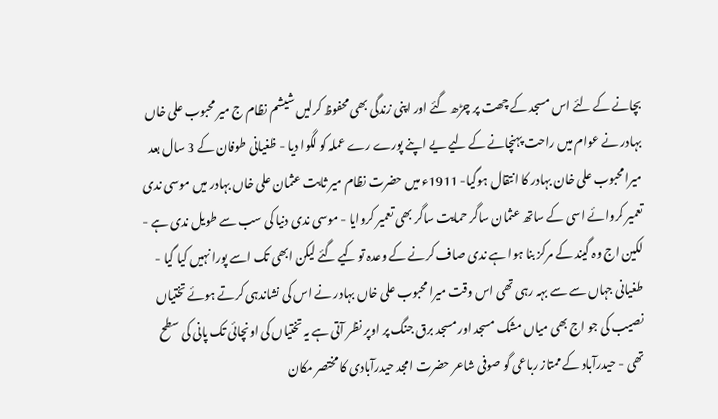بچانے کے لئے اس مسجد کے چھت پر چڑھ گئے اور اپنی زندگی بھی محفوظ کرلیں شیشم نظام ج میر محبوب علی خاں بہادر نے عوام میں راحت پہنچانے کے لیے یے اپنے پورے رے عملہ کو لگوا دیا - ظغیانی طوفان کے 3 سال بعد میرامحبوب علی خان بہادر کا انتقال ہوگیا- 1911ء میں حضرت نظام میر ثابت عثمان علی خاں بہادر میں موسی ندی تعمیر کروائے اسی کے ساتھ عثمان ساگر حمایت ساگر بھی تعمیر کروایا - موسی ندی دنیا کی سب سے طویل ندی ہے - لکین اج وہ گیند کے مرکز بنا ہوا ہے ندی صاف کرنے کے وعدہ تو کیے گئے لیکن ابھی تک اسے پورا نہیں کیا گیا - طغیانی جہاں سے سے بہہ رہی تھی اس وقت میرا محبوب علی خاں بہادر نے اس کی نشاندہی کرتے ہوئے تختیاں نصیب کی جو اج بھی میاں مشک مسجد اور مسجد برق جنگ پر اوپر نظر آتی ہے یہ تختیاں کی اونچائی تک پانی کی سطح تھی - حیدرآباد کے ممتاز رباعی گو صوفی شاعر حضرت امجد حیدرآبادی کا مختصر مکان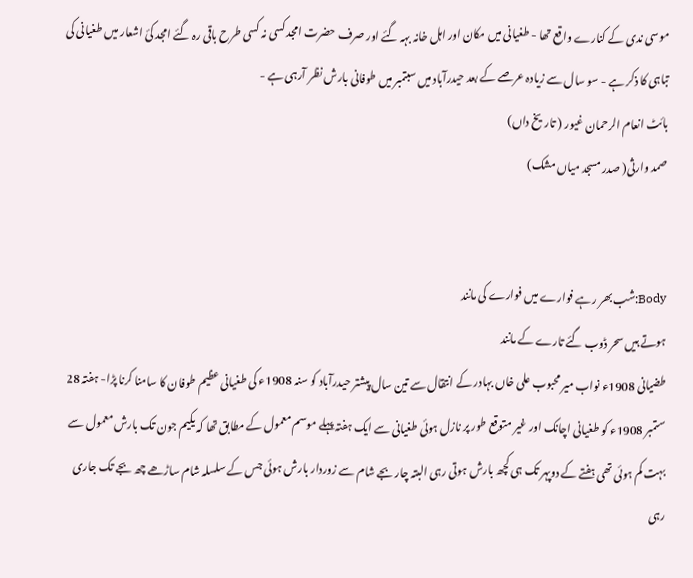موسی ندی کے کنارے واقع تھا - طغیانی میں مکان اور اہل خانہ بہہ گئے اور صرف حضرت امجد کسی نہ کسی طرح باقی رہ گئے امجد کئ اشعار میں طغیانی کی تباہی کا ذکر ہے - سو سال سے زیادہ عرصے کے بعد حیدرآباد میں سبتمبر میں طوفانی بارش نظر آرہی ہے -
بائٹ انعام الرحمان غیور ( تاریخ داں)
صمد وارثی( صدر مسجد میاں مشک)


Body:شب بھر رہے فوارے میں فوارے کی مانند
ہوتے ہیں سحر ڈوب گئے تارے کے مانند
طضیانی 1908ء نواب میر محبوب علی خاں بہادر کے انتقال سے تین سال پیشتر حیدرآباد کو سنہ 1908ء کی طغیانی عظیم طوفان کا سامنا کرنا پڑا- ہفتہ 28 ستمبر 1908ء کو طغیانی اچانک اور غیر متوقع طور پر نازل ہوئی طغیانی سے ایک ہفتہ پہلے موسم معمول کے مطابق تھا کہ یکیم جون تک بارش معمول سے بہت کم ہوئی تھی ہفتے کے دوپہر تک ہی کچھ بارش ہوتی رہی البتہ چار بجے شام سے زوردار بارش ہوئی جس کے سلسلہ شام ساڑھے چھ بجے تک جاری رہی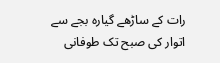رات کے ساڑھے گیارہ بجے سے اتوار کی صبح تک طوفانی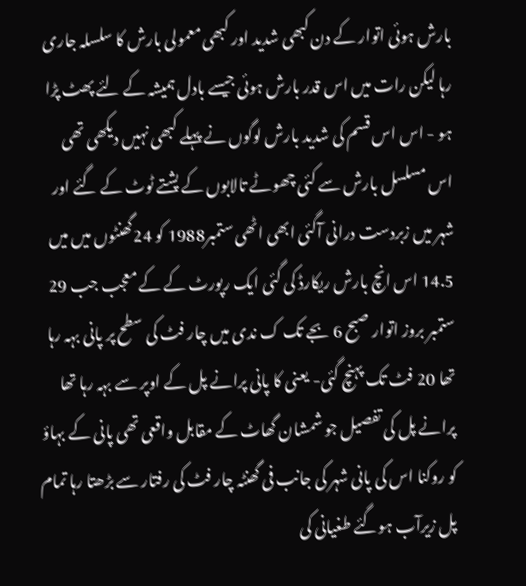بارش ہوئی اتوار کے دن کبھی شدید اور کبھی معمولی بارش کا سلسلہ جاری رہا لیکن رات میں اس قدر بارش ہوئی جیسے بادل ہمیشہ کے لئے پھٹ پڑا ہو - اس اس قسم کی شدید بارش لوگوں نے پہلے کبھی نہیں دیکھی تھی اس مسلسل بارش سے کئی چھوٹے تالابوں کے پشتے ٹوٹ کے گئے اور شہر میں زبردست درانی آگئی ابھی اٹھی ستمبر1988 کو 24گھنٹوں میں میں 14.5 اس انچ بارش ریکارڈ کی گئی ایک رپورٹ کے کے معجب جب 29 ستمبر بروز اتوار صبح 6 بجے تک ک ندی میں چار فٹ کی سطح پر پانی بہہ رہا تھا 20 فٹ تک پہنچ گئی- یعنی کا پانی پرانے پل کے اوپر سے بہہ رہا تھا پرانے پل کی تفصیل جو شمشان گھاٹ کے مقابل واقعی تھی پانی کے بہاؤ کو روکنا اس کی پانی شہر کی جانب فی گھنٹہ چار فٹ کی رفتار سے بڑھتا رہا تمام پل زیرآب ہوگئے طغیانی کی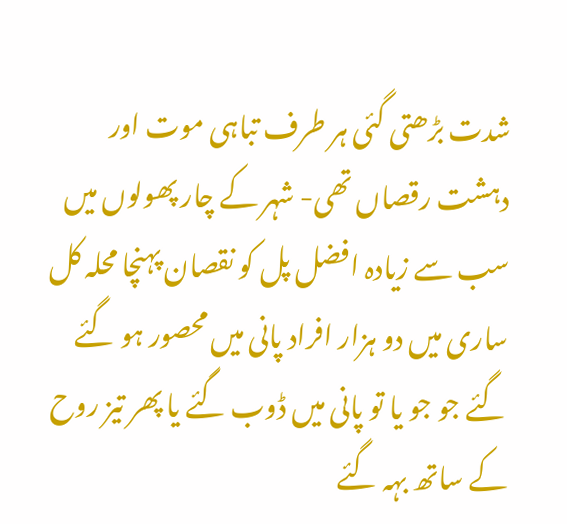شدت بڑھتی گئی ہر طرف تباہی موت اور دہشت رقصاں تھی- شہر کے چار پھولوں میں سب سے زیادہ افضل پل کو نقصان پہنچا محلہ کل ساری میں دو ہزار افراد پانی میں محصور ہو گئے گئے جو جو یا تو پانی میں ڈوب گئے یا پھر تیز روح کے ساتھ بہہ گئے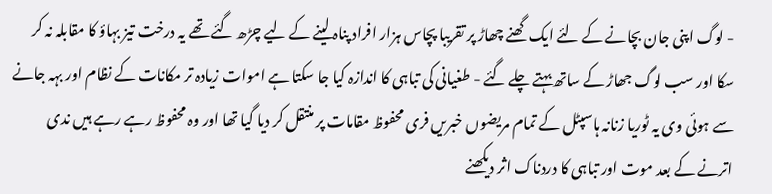- لوگ اپنی جان بچانے کے لئے ایک گھنے چھاڑ پر تقریبا پچاس ہزار افراد پناہ لینے کے لیے چڑھ گئے تھے یہ درخت تیز بہاؤ کا مقابلہ نہ کر سکا اور سب لوگ جھاڑ کے ساتھ بہتے چلے گئے - طغیانی کی تباہی کا اندازہ کیا جا سکتا ہے اموات زیادہ تر مکانات کے نظام اور بہہ جانے سے ہوئی وی یہ ٹوریا زنانہ ہاسپٹل کے تمام مریضوں خبریں فری محفوظ مقامات پر منتقل کر دیا گیا تھا اور وہ محفوظ رہے رہے ہیں ندی اترنے کے بعد موت اور تباہی کا دردناک اثر دیکھنے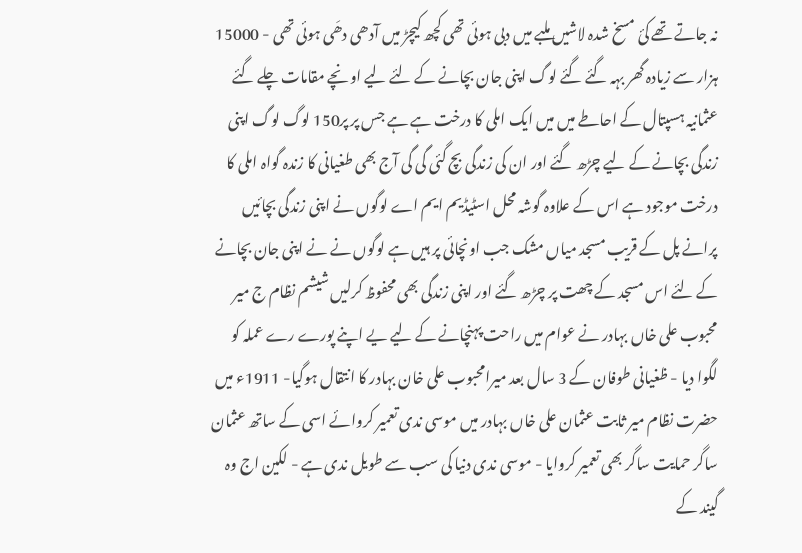نہ جاتے تھے کئ مسخ شدہ لاشیں ملبے میں دبی ہوئی تھی کچھ کیچڑ میں آدھی دھَی ہوئی تھی - 15000 ہزار سے زیادہ گھر بہہ گئے گئے لوگ اپنی جان بچانے کے لئے لیے اونچے مقامات چلے گئے عثمانیہ ہسپتال کے احاطے میں میں ایک املی کا درخت ہے ہے جس پر پر150 لوگ لوگ اپنی زندگی بچانے کے لیے چڑھ گئے اور ان کی زندگی بچ گئی گی گی آج بھی طغیانی کا زندہ گواہ املی کا درخت موجود ہے اس کے علاوہ گوشہ محل اسٹیڈیم ایم اے لوگوں نے اپنی زندگی بچائیں پرانے پل کے قریب مسجد میاں مشک جب اونچائی پر ہیں ہے لوگوں نے نے اپنی جان بچانے کے لئے اس مسجد کے چھت پر چڑھ گئے اور اپنی زندگی بھی محفوظ کرلیں شیشم نظام ج میر محبوب علی خاں بہادر نے عوام میں راحت پہنچانے کے لیے یے اپنے پورے رے عملہ کو لگوا دیا - ظغیانی طوفان کے 3 سال بعد میرامحبوب علی خان بہادر کا انتقال ہوگیا- 1911ء میں حضرت نظام میر ثابت عثمان علی خاں بہادر میں موسی ندی تعمیر کروائے اسی کے ساتھ عثمان ساگر حمایت ساگر بھی تعمیر کروایا - موسی ندی دنیا کی سب سے طویل ندی ہے - لکین اج وہ گیند کے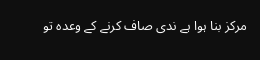مرکز بنا ہوا ہے ندی صاف کرنے کے وعدہ تو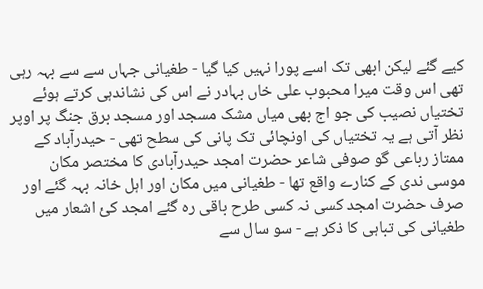کیے گئے لیکن ابھی تک اسے پورا نہیں کیا گیا - طغیانی جہاں سے سے بہہ رہی تھی اس وقت میرا محبوب علی خاں بہادر نے اس کی نشاندہی کرتے ہوئے تختیاں نصیب کی جو اج بھی میاں مشک مسجد اور مسجد برق جنگ پر اوپر نظر آتی ہے یہ تختیاں کی اونچائی تک پانی کی سطح تھی - حیدرآباد کے ممتاز رباعی گو صوفی شاعر حضرت امجد حیدرآبادی کا مختصر مکان موسی ندی کے کنارے واقع تھا - طغیانی میں مکان اور اہل خانہ بہہ گئے اور صرف حضرت امجد کسی نہ کسی طرح باقی رہ گئے امجد کئ اشعار میں طغیانی کی تباہی کا ذکر ہے - سو سال سے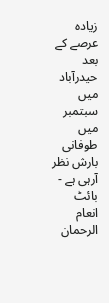زیادہ عرصے کے بعد حیدرآباد میں سبتمبر میں طوفانی بارش نظر آرہی ہے -
بائٹ انعام الرحمان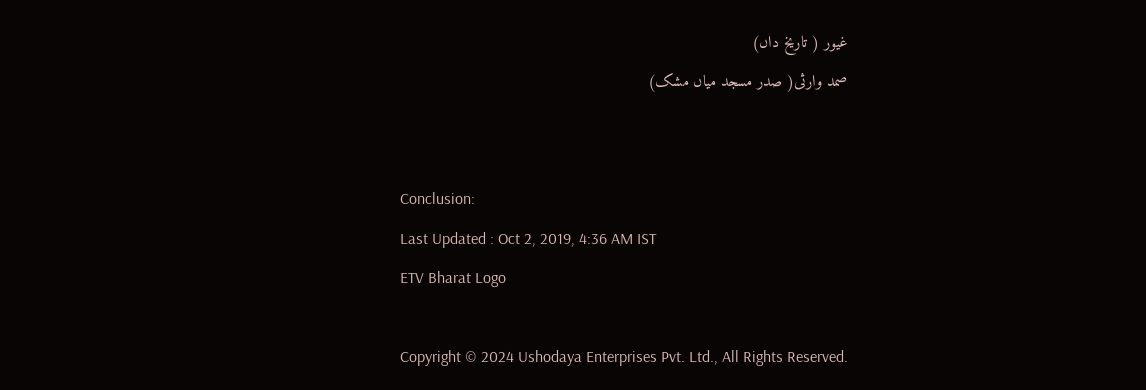غیور ( تاریخ داں)
صمد وارثی( صدر مسجد میاں مشک)


Conclusion:
Last Updated : Oct 2, 2019, 4:36 AM IST
ETV Bharat Logo

Copyright © 2024 Ushodaya Enterprises Pvt. Ltd., All Rights Reserved.